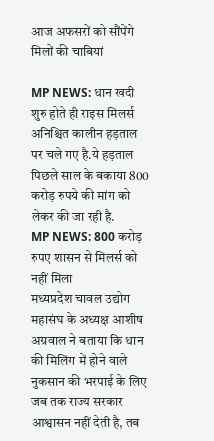आज अफसरों को सौंपेंगे मिलों की चाबियां

MP NEWS: धान खदी शुरु होते ही राइस मिलर्स अनिश्चित कालीन हड़ताल पर चले गए है.ये हड़ताल पिछले साल के बकाया 800 करोड़ रुपये की मांग को लेकर की जा रही है.
MP NEWS: 800 करोड़ रुपए शासन से मिलर्स को नहीं मिला
मध्यप्रदेश चावल उद्योग महासंघ के अध्यक्ष आशीष अग्रवाल ने बताया कि धान की मिलिंग में होने वाले नुकसान की भरपाई के लिए जब तक राज्य सरकार आश्वासन नहीं देती है, तब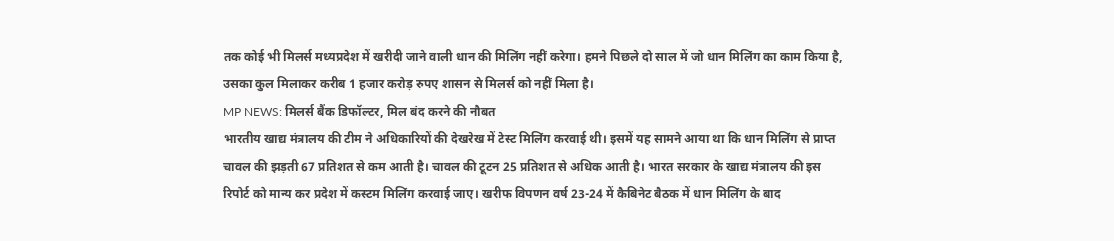तक कोई भी मिलर्स मध्यप्रदेश में खरीदी जाने वाली धान की मिलिंग नहीं करेगा। हमने पिछले दो साल में जो धान मिलिंग का काम किया है, उसका कुल मिलाकर करीब 1 हजार करोड़ रुपए शासन से मिलर्स को नहीं मिला है।
MP NEWS: मिलर्स बैंक डिफॉल्टर, मिल बंद करने की नौबत
भारतीय खाद्य मंत्रालय की टीम ने अधिकारियों की देखरेख में टेस्ट मिलिंग करवाई थी। इसमें यह सामने आया था कि धान मिलिंग से प्राप्त चावल की झड़ती 67 प्रतिशत से कम आती है। चावल की टूटन 25 प्रतिशत से अधिक आती है। भारत सरकार के खाद्य मंत्रालय की इस रिपोर्ट को मान्य कर प्रदेश में कस्टम मिलिंग करवाई जाए। खरीफ विपणन वर्ष 23-24 में कैबिनेट बैठक में धान मिलिंग के बाद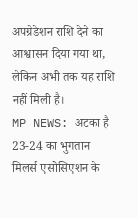अपग्रेडेशन राशि देने का आश्वासन दिया गया था, लेकिन अभी तक यह राशि नहीं मिली है।
MP NEWS: अटका है 23-24 का भुगतान
मिलर्स एसोसिएशन के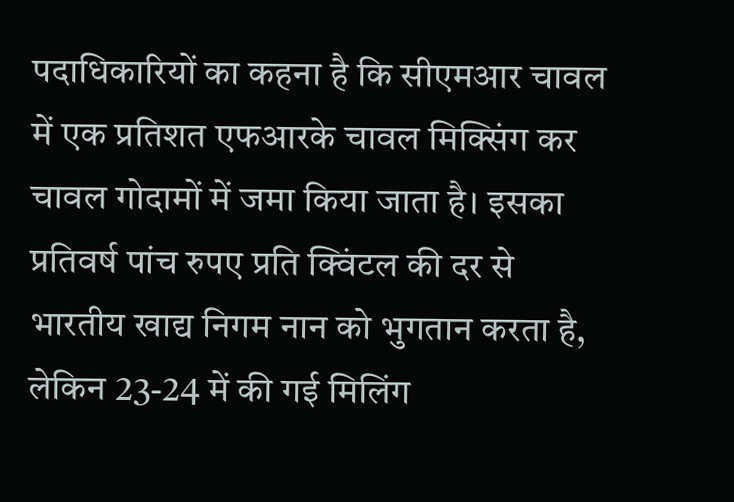पदाधिकारियों का कहना है कि सीएमआर चावल में एक प्रतिशत एफआरके चावल मिक्सिंग कर चावल गोदामों में जमा किया जाता है। इसका प्रतिवर्ष पांच रुपए प्रति क्विंटल की दर से भारतीय खाद्य निगम नान को भुगतान करता है, लेकिन 23-24 में की गई मिलिंग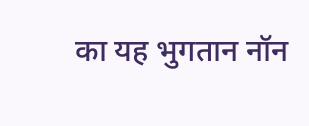का यह भुगतान नॉन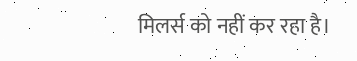मिलर्स को नहीं कर रहा है।